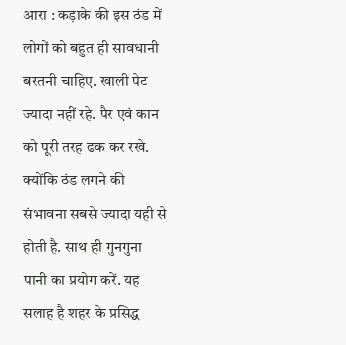आरा : कड़ाके की इस ठंड में लोगों को बहुत ही सावधानी बरतनी चाहिए. खाली पेट ज्यादा नहीं रहे. पैर एवं कान को पूरी तरह ढक कर रखे. क्योंकि ठंड लगने की संभावना सबसे ज्यादा यही से होती है. साथ ही गुनगुना पानी का प्रयोग करें. यह सलाह है शहर के प्रसिद्ध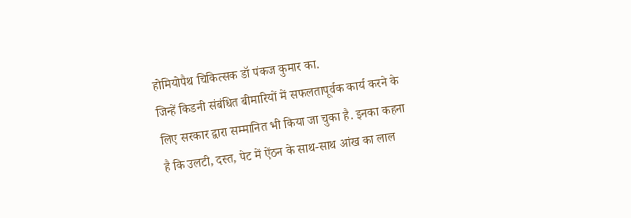होमियोपैथ चिकित्सक डॉ पंकज कुमार का.
जिन्हें किडनी संबंधित बीमारियों में सफलतापूर्वक कार्य करने के लिए सरकार द्वारा सम्मानित भी किया जा चुका है. इनका कहना है कि उलटी, दस्त, पेट में ऐंठन के साथ-साथ आंख का लाल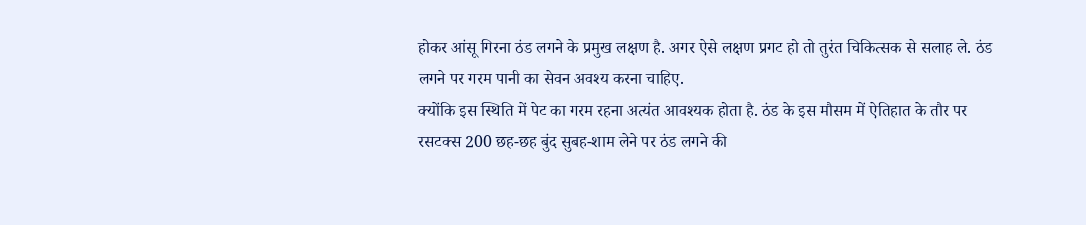होकर आंसू गिरना ठंड लगने के प्रमुख लक्षण है. अगर ऐसे लक्षण प्रगट हो तो तुरंत चिकित्सक से सलाह ले. ठंड लगने पर गरम पानी का सेवन अवश्य करना चाहिए.
क्योंकि इस स्थिति में पेट का गरम रहना अत्यंत आवश्यक होता है. ठंड के इस मौसम में ऐतिहात के तौर पर रसटक्स 200 छह-छह बुंद सुबह-शाम लेने पर ठंड लगने की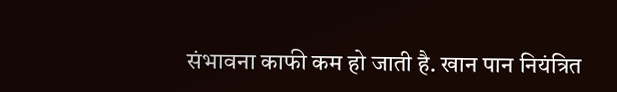संभावना काफी कम हो जाती है. खान पान नियंत्रित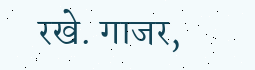रखे. गाजर,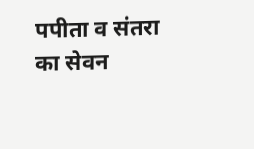पपीता व संतरा का सेवन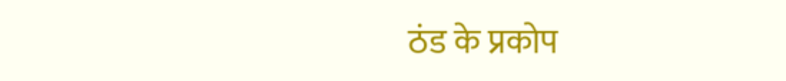ठंड के प्रकोप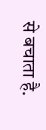से बचाता है.